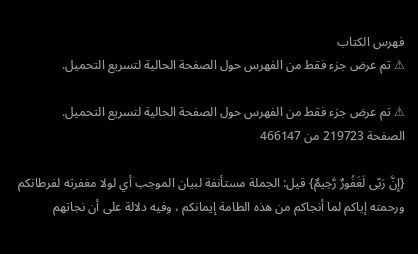فهرس الكتاب
⚠ تم عرض جزء فقط من الفهرس حول الصفحة الحالية لتسريع التحميل.

⚠ تم عرض جزء فقط من الفهرس حول الصفحة الحالية لتسريع التحميل.
الصفحة 219723 من 466147

{إِنَّ رَبّى لَغَفُورٌ رَّحِيمٌ} قيل: الجملة مستأنفة لبيان الموجب أي لولا مغفرته لفرطانكم ورحمته إياكم لما أنجاكم من هذه الطامة إيمانكم ، وفيه دلالة على أن نجاتهم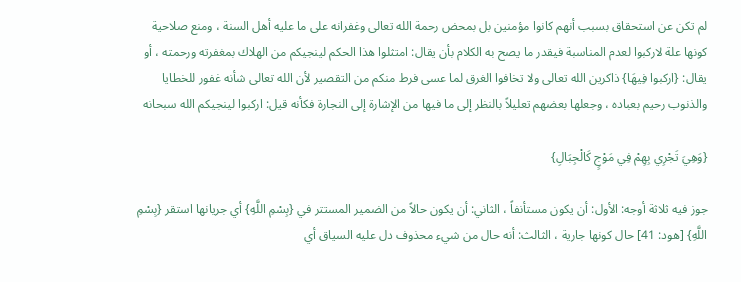لم تكن عن استحقاق بسبب أنهم كانوا مؤمنين بل بمحض رحمة الله تعالى وغفرانه على ما عليه أهل السنة ، ومنع صلاحية كونها علة لاركبوا لعدم المناسبة فيقدر ما يصح به الكلام بأن يقال: امتثلوا هذا الحكم لينجيكم من الهلاك بمغفرته ورحمته ، أو يقال: {اركبوا فِيهَا} ذاكرين الله تعالى ولا تخافوا الغرق لما عسى فرط منكم من التقصير لأن الله تعالى شأنه غفور للخطايا والذنوب رحيم بعباده ، وجعلها بعضهم تعليلاً بالنظر إلى ما فيها من الإشارة إلى النجارة فكأنه قيل: اركبوا لينجيكم الله سبحانه

{وَهِيَ تَجْرِي بِهِمْ فِي مَوْجٍ كَالْجِبَالِ}

جوز فيه ثلاثة أوجه: الأول: أن يكون مستأنفاً ، الثاني: أن يكون حالاً من الضمير المستتر في {بِسْمِ اللَّهِ} أي جريانها استقر {بِسْمِ اللَّهِ} [هود: 41] حال كونها جارية ، الثالث: أنه حال من شيء محذوف دل عليه السياق أي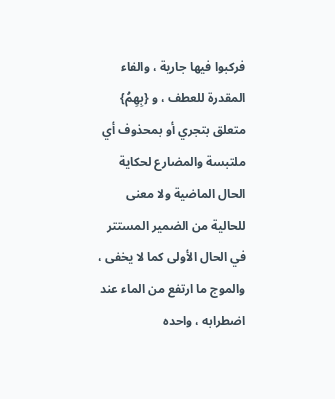فركبوا فيها جارية ، والفاء المقدرة للعطف ، و {بِهِمُ} متعلق بتجري أو بمحذوف أي ملتبسة والمضارع لحكاية الحال الماضية ولا معنى للحالية من الضمير المستتر في الحال الأولى كما لا يخفى ، والموج ما ارتفع من الماء عند اضطرابه ، واحده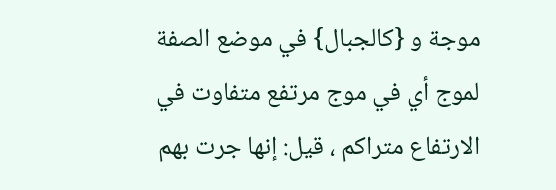موجة و {كالجبال} في موضع الصفة لموج أي في موج مرتفع متفاوت في الارتفاع متراكم ، قيل: إنها جرت بهم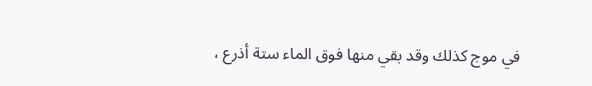في موج كذلك وقد بقي منها فوق الماء ستة أذرع ،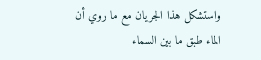واستشكل هذا الجريان مع ما روي أن الماء طبق ما بين السماء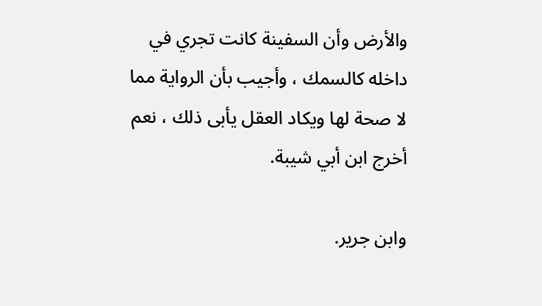والأرض وأن السفينة كانت تجري في داخله كالسمك ، وأجيب بأن الرواية مما لا صحة لها ويكاد العقل يأبى ذلك ، نعم أخرج ابن أبي شيبة.

وابن جرير.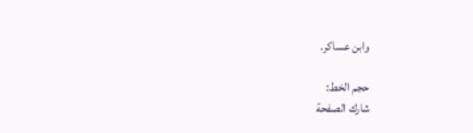وابن عساكر.

حجم الخط:
شارك الصفحة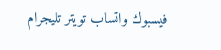فيسبوك واتساب تويتر تليجرام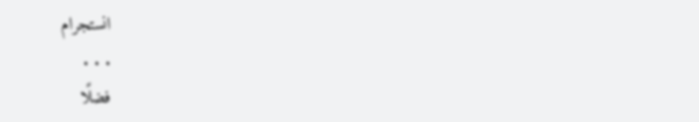انستجرام
. . .
فضلًا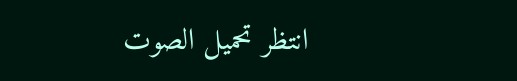انتظر تحميل الصوت